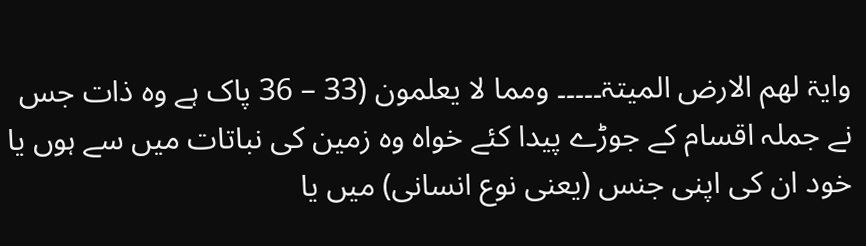وایۃ لھم الارض المیتۃ۔۔۔۔۔ ومما لا یعلمون (33 – 36 پاک ہے وہ ذات جس نے جملہ اقسام کے جوڑے پیدا کئے خواہ وہ زمین کی نباتات میں سے ہوں یا خود ان کی اپنی جنس (یعنی نوع انسانی) میں یا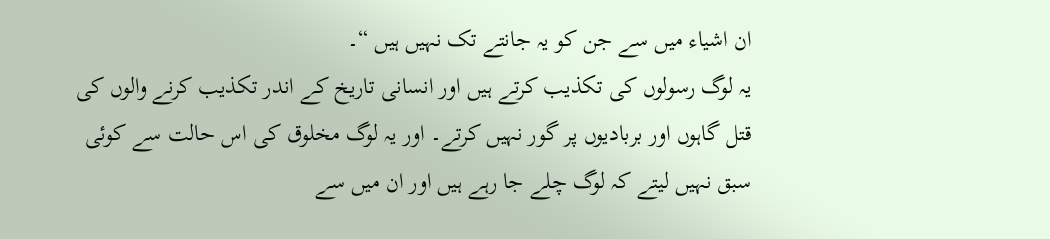ان اشیاء میں سے جن کو یہ جانتے تک نہیں ہیں “۔
یہ لوگ رسولوں کی تکذیب کرتے ہیں اور انسانی تاریخ کے اندر تکذیب کرنے والوں کی قتل گاہوں اور بربادیوں پر گور نہیں کرتے۔ اور یہ لوگ مخلوق کی اس حالت سے کوئی سبق نہیں لیتے کہ لوگ چلے جا رہے ہیں اور ان میں سے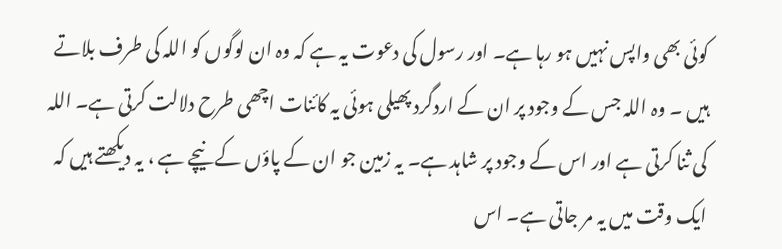کوئی بھی واپس نہیں ہو رہا ہے۔ اور رسول کی دعوت یہ ہے کہ وہ ان لوگوں کو اللہ کی طرف بلاتے ہیں ۔ وہ اللہ جس کے وجود پر ان کے اردگرد پھیلی ہوئی یہ کائنات اچھی طرح دلالت کرتی ہے۔ اللہ کی ثنا کرتی ہے اور اس کے وجود پر شاہد ہے۔ یہ زمین جو ان کے پاؤں کے نیچے ہے ، یہ دیکھتے ہیں کہ ایک وقت میں یہ مر جاتی ہے۔ اس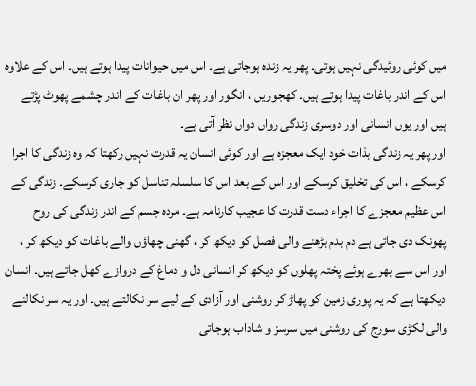میں کوئی روئیدگی نہیں ہوتی۔ پھر یہ زندہ ہوجاتی ہے۔ اس میں حیوانات پیدا ہوتے ہیں۔ اس کے علاوہ اس کے اندر باغات پیدا ہوتے ہیں۔ کھجوریں ، انگور اور پھر ان باغات کے اندر چشمے پھوٹ پڑتے ہیں اور یوں انسانی اور دوسری زندگی رواں دواں نظر آتی ہے۔
اور پھر یہ زندگی بذات خود ایک معجزہ ہے اور کوئی انسان یہ قدرت نہیں رکھتا کہ وہ زندگی کا اجرا کرسکے ، اس کی تخلیق کرسکے اور اس کے بعد اس کا سلسلہ تناسل کو جاری کرسکے۔ زندگی کے اس عظیم معجزے کا اجراء دست قدرت کا عجیب کارنامہ ہے۔ مردہ جسم کے اندر زندگی کی روح پھونک دی جاتی ہے دم بدم بڑھنے والی فصل کو دیکھ کر ، گھنی چھاؤں والے باغات کو دیکھ کر ، اور اس سے بھرے ہوئے پختہ پھلوں کو دیکھ کر انسانی دل و دماغ کے دروازے کھل جاتے ہیں۔ انسان دیکھتا ہے کہ یہ پوری زمین کو پھاڑ کر روشنی اور آزادی کے لیے سر نکالتے ہیں۔ اور یہ سر نکالنے والی لکڑی سورج کی روشنی میں سرسز و شاداب ہوجاتی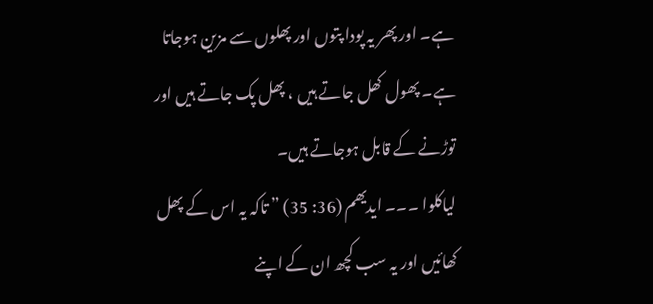ہے۔ اور پھر یہ پودا پتوں اور پھلوں سے مزین ہوجاتا ہے۔ پھول کھل جاتے ہیں ، پھل پک جاتے ہیں اور توڑنے کے قابل ہوجاتے ہیں۔
لیاکلوا ۔۔۔ ایدیھم (36: 35) ” تاکہ یہ اس کے پھل کھائیں اور یہ سب کچھ ان کے اپنے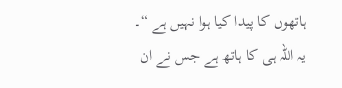ہاتھوں کا پیدا کیا ہوا نہیں ہے “۔ یہ اللہ ہی کا ہاتھ ہے جس نے ان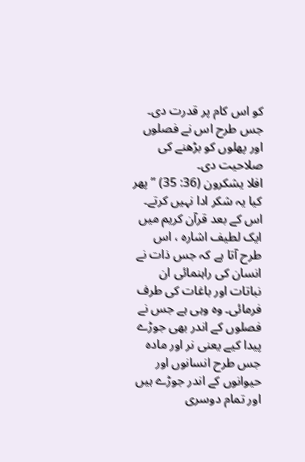کو اس کام پر قدرت دی۔ جس طرح اس نے فصلوں اور پھلوں کو بڑھنے کی صلاحیت دی۔
افلا یشکرون (36: 35) ” پھر کیا یہ شکر ادا نہیں کرتے۔
اس کے بعد قرآن کریم میں ایک لطیف اشارہ ، اس طرح آتا ہے کہ جس ذات نے انسان کی راہنمائی ان نباتات اور باغات کی طرف فرمائی۔ وہ وہی ہے جس نے فصلوں کے اندر بھی جوڑے پیدا کیے یعنی نر اور مادہ جس طرح انسانوں اور حیوانوں کے اندر جوڑے ہیں اور تمام دوسری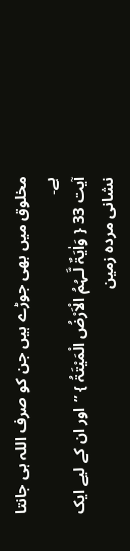مخلوق میں بھی جوڑے ہیں جن کو صرف اللہ ہی جانتا ہے۔
آیت 33 { وَاٰیَۃٌ لَّـہُمُ الْاَرْضُ الْمَیْتَۃُ } ”اور ان کے لیے ایک نشانی مردہ زمین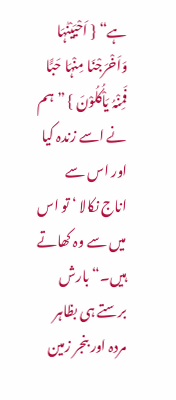ہے“ { اَحْیَیْنٰہَا وَاَخْرَجْنَا مِنْہَا حَبًّا فَمِنْہُ یَاْکُلُوْنَ } ”ہم نے اسے زندہ کیا اور اس سے اناج نکالا ‘ تو اس میں سے وہ کھاتے ہیں۔“ بارش برستے ہی بظاہر مردہ اور بنجر زمین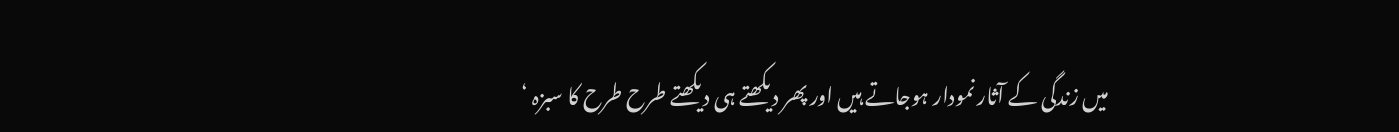میں زندگی کے آثار نمودار ہوجاتے ہیں اور پھر دیکھتے ہی دیکھتے طرح طرح کا سبزہ ‘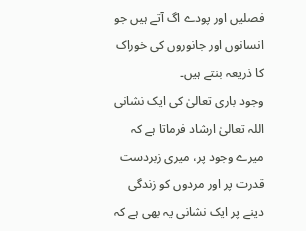فصلیں اور پودے اگ آتے ہیں جو انسانوں اور جانوروں کی خوراک کا ذریعہ بنتے ہیں۔
وجود باری تعالیٰ کی ایک نشانی اللہ تعالیٰ ارشاد فرماتا ہے کہ میرے وجود پر، میری زبردست قدرت پر اور مردوں کو زندگی دینے پر ایک نشانی یہ بھی ہے کہ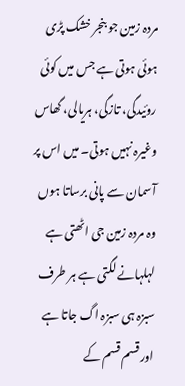مردہ زمین جو بنجر خشک پڑی ہوئی ہوتی ہے جس میں کوئی روئیدگی، تازگی، ہریالی، گھاس وغیرہ نہیں ہوتی۔ میں اس پر آسمان سے پانی برساتا ہوں وہ مردہ زمین جی اٹھتی ہے لہلہانے لگتی ہے ہر طرف سبزہ ہی سبزہ اگ جاتا ہے اور قسم قسم کے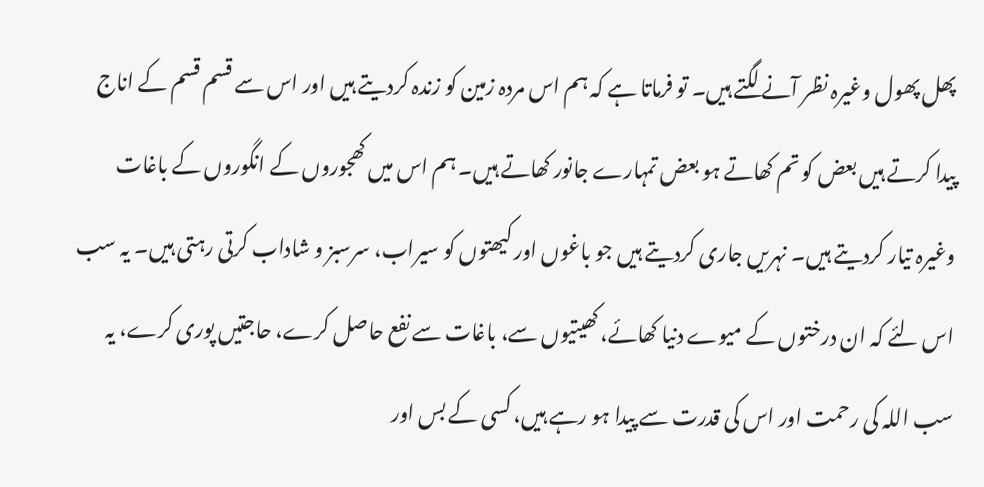پھل پھول وغیرہ نظر آنے لگتے ہیں۔ تو فرماتا ہے کہ ہم اس مردہ زمین کو زندہ کردیتے ہیں اور اس سے قسم قسم کے اناج پیدا کرتے ہیں بعض کو تم کھاتے ہو بعض تمہارے جانور کھاتے ہیں۔ ہم اس میں کھجوروں کے انگوروں کے باغات وغیرہ تیار کردیتے ہیں۔ نہریں جاری کردیتے ہیں جو باغوں اور کیھتوں کو سیراب، سرسبز و شاداب کرتی رہتی ہیں۔ یہ سب اس لئے کہ ان درختوں کے میوے دنیا کھائے، کھیتیوں سے، باغات سے نفع حاصل کرے، حاجتیں پوری کرے، یہ سب اللہ کی رحمت اور اس کی قدرت سے پیدا ہو رہے ہیں، کسی کے بس اور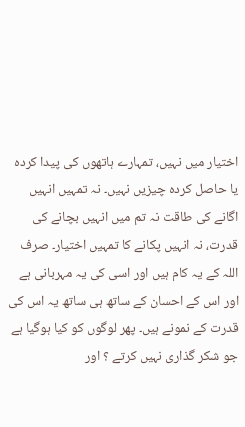اختیار میں نہیں، تمہارے ہاتھوں کی پیدا کردہ یا حاصل کردہ چیزیں نہیں۔ نہ تمہیں انہیں اگانے کی طاقت نہ تم میں انہیں بچانے کی قدرت، نہ انہیں پکانے کا تمہیں اختیار۔ صرف اللہ کے یہ کام ہیں اور اسی کی یہ مہربانی ہے اور اس کے احسان کے ساتھ ہی ساتھ یہ اس کی قدرت کے نمونے ہیں۔ پھر لوگوں کو کیا ہوگیا ہے جو شکر گذاری نہیں کرتے ؟ اور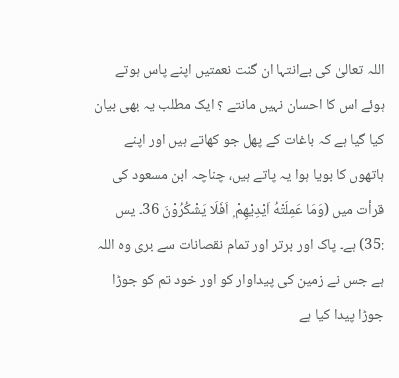اللہ تعالیٰ کی بےانتہا ان گنت نعمتیں اپنے پاس ہوتے ہوئے اس کا احسان نہیں مانتے ؟ ایک مطلب یہ بھی بیان کیا گیا ہے کہ باغات کے پھل جو کھاتے ہیں اور اپنے ہاتھوں کا بویا ہوا یہ پاتے ہیں، چناچہ ابن مسعود کی قرأت میں (وَمَا عَمِلَتْهُ اَيْدِيْهِمْ ۭ اَفَلَا يَشْكُرُوْنَ 36۔ يس :35) ہے۔ پاک اور برتر اور تمام نقصانات سے بری وہ اللہ ہے جس نے زمین کی پیداوار کو اور خود تم کو جوڑا جوڑا پیدا کیا ہے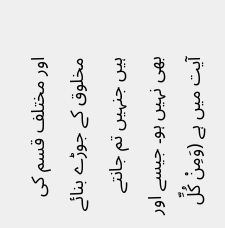اور مختلف قسم کی مخلوق کے جوڑے بنائے ہیں جنہیں تم جانتے بھی نہیں ہو۔ جیسے اور آیت میں ہے (وَمِنْ كُلِّ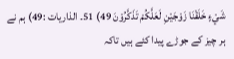شَيْءٍ خَلَقْنَا زَوْجَيْنِ لَعَلَّكُمْ تَذَكَّرُوْنَ 49) 51۔ الذاریات :49) ہم نے ہر چیز کے جوڑے پیدا کئے ہیں تاکہ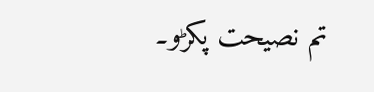تم نصیحت پکڑو۔